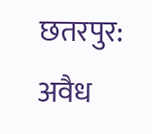छतरपुर: अवैध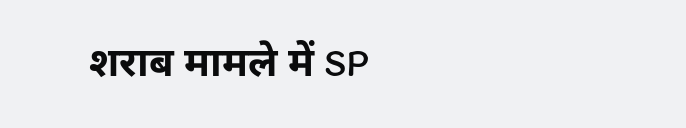शराब मामले में SP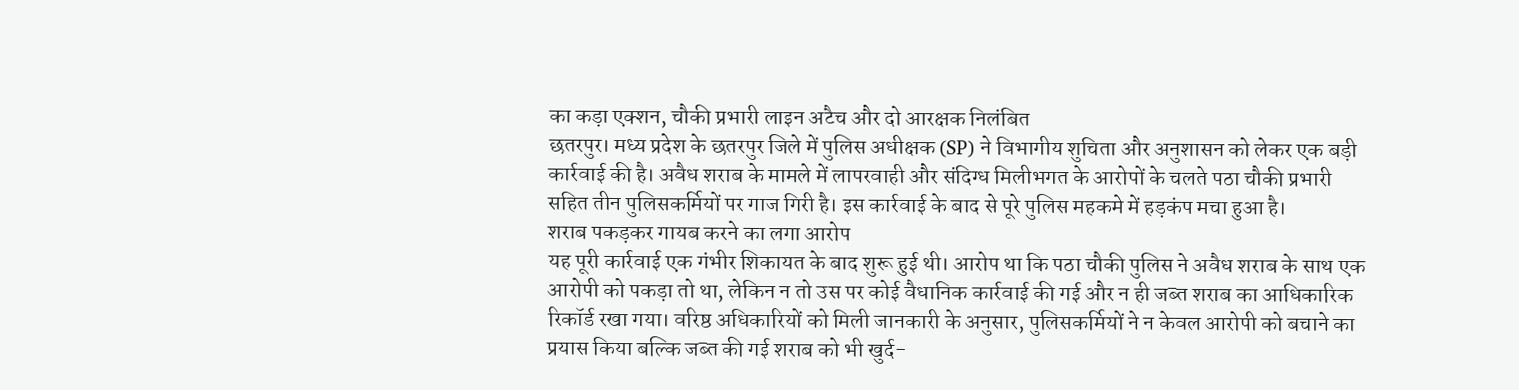का कड़ा एक्शन, चौकी प्रभारी लाइन अटैच और दो आरक्षक निलंबित
छतरपुर। मध्य प्रदेश के छतरपुर जिले में पुलिस अधीक्षक (SP) ने विभागीय शुचिता और अनुशासन को लेकर एक बड़ी कार्रवाई की है। अवैध शराब के मामले में लापरवाही और संदिग्ध मिलीभगत के आरोपों के चलते पठा चौकी प्रभारी सहित तीन पुलिसकर्मियों पर गाज गिरी है। इस कार्रवाई के बाद से पूरे पुलिस महकमे में हड़कंप मचा हुआ है।
शराब पकड़कर गायब करने का लगा आरोप
यह पूरी कार्रवाई एक गंभीर शिकायत के बाद शुरू हुई थी। आरोप था कि पठा चौकी पुलिस ने अवैध शराब के साथ एक आरोपी को पकड़ा तो था, लेकिन न तो उस पर कोई वैधानिक कार्रवाई की गई और न ही जब्त शराब का आधिकारिक रिकॉर्ड रखा गया। वरिष्ठ अधिकारियों को मिली जानकारी के अनुसार, पुलिसकर्मियों ने न केवल आरोपी को बचाने का प्रयास किया बल्कि जब्त की गई शराब को भी खुर्द-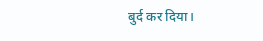बुर्द कर दिया।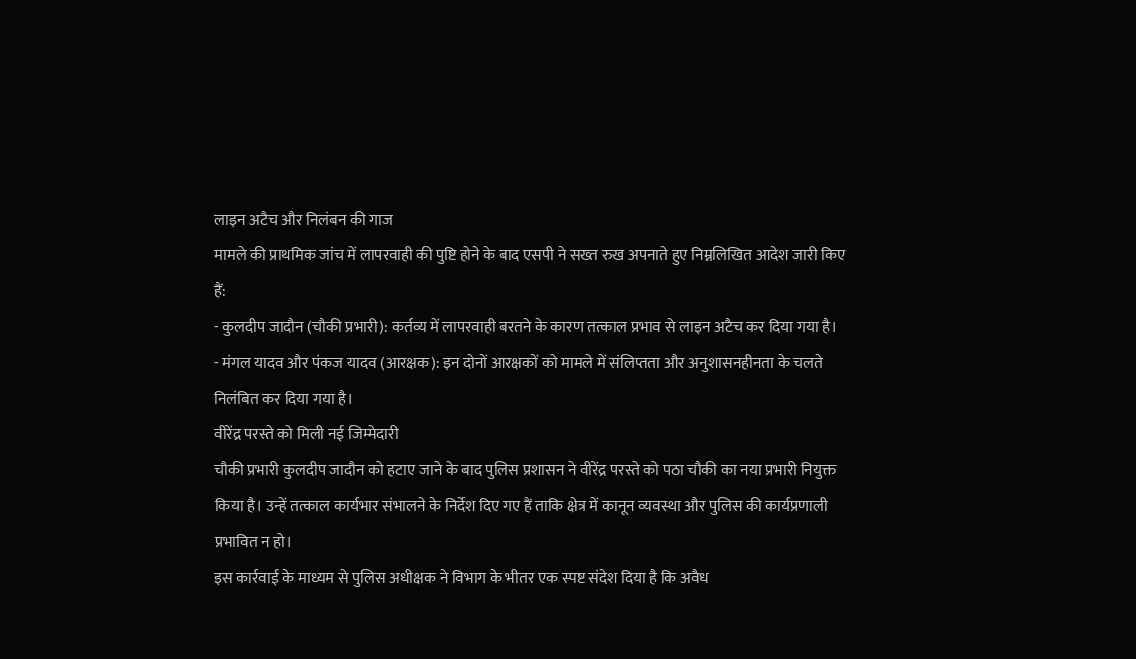लाइन अटैच और निलंबन की गाज
मामले की प्राथमिक जांच में लापरवाही की पुष्टि होने के बाद एसपी ने सख्त रुख अपनाते हुए निम्नलिखित आदेश जारी किए हैं:
- कुलदीप जादौन (चौकी प्रभारी): कर्तव्य में लापरवाही बरतने के कारण तत्काल प्रभाव से लाइन अटैच कर दिया गया है।
- मंगल यादव और पंकज यादव (आरक्षक): इन दोनों आरक्षकों को मामले में संलिप्तता और अनुशासनहीनता के चलते निलंबित कर दिया गया है।
वीरेंद्र परस्ते को मिली नई जिम्मेदारी
चौकी प्रभारी कुलदीप जादौन को हटाए जाने के बाद पुलिस प्रशासन ने वीरेंद्र परस्ते को पठा चौकी का नया प्रभारी नियुक्त किया है। उन्हें तत्काल कार्यभार संभालने के निर्देश दिए गए हैं ताकि क्षेत्र में कानून व्यवस्था और पुलिस की कार्यप्रणाली प्रभावित न हो।
इस कार्रवाई के माध्यम से पुलिस अधीक्षक ने विभाग के भीतर एक स्पष्ट संदेश दिया है कि अवैध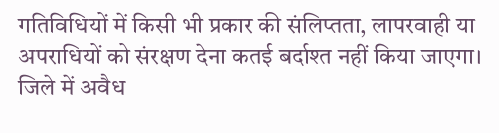गतिविधियों में किसी भी प्रकार की संलिप्तता, लापरवाही या अपराधियों को संरक्षण देना कतई बर्दाश्त नहीं किया जाएगा। जिले में अवैध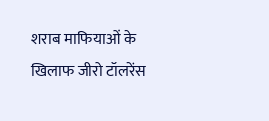शराब माफियाओं के खिलाफ जीरो टॉलरेंस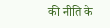की नीति के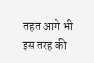तहत आगे भी इस तरह की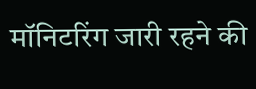मॉनिटरिंग जारी रहने की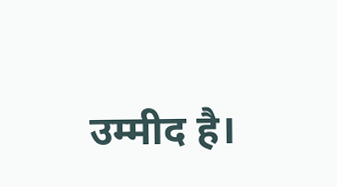उम्मीद है।